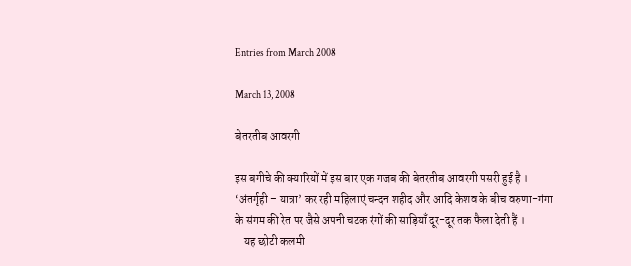Entries from March 2008

March 13, 2008

बेतरतीब आवरगी

इस बगीचे की क्यारियों में इस बार एक गजब की बेतरतीब आवरगी पसरी हुई है । ‘अंतर्गृही – यात्रा’ कर रही महिलाएं चन्दन शहीद और आदि केशव के बीच वरुणा-गंगा के संगम की रेत पर जैसे अपनी चटक रंगों की साड़ियाँ दूर-दूर तक फैला देती हैं ।
    यह छोटी कलमी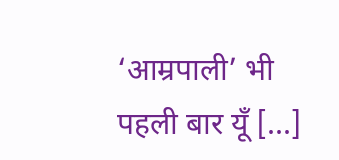‘आम्रपाली’ भी पहली बार यूँ [...]